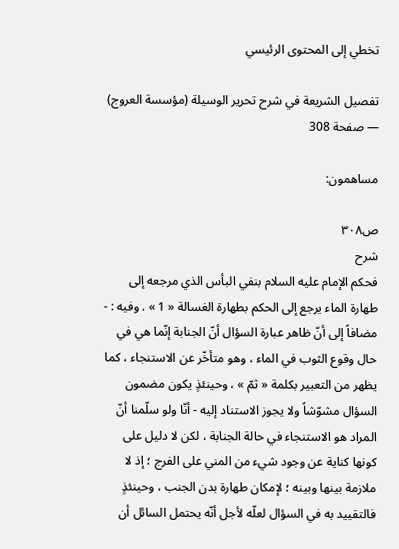تخطي إلى المحتوى الرئيسي

تفصيل الشريعة في شرح تحرير الوسيلة (مؤسسة العروج) — صفحة 308

مساهمون:

ص٣٠٨
شرح
فحكم الإمام عليه السلام بنفي البأس الذي مرجعه إلى طهارة الماء يرجع إلى الحكم بطهارة الغسالة « 1 » . وفيه : - مضافاً إلى أنّ ظاهر عبارة السؤال أنّ الجنابة إنّما هي في حال وقوع الثوب في الماء ، وهو متأخّر عن الاستنجاء ، كما يظهر من التعبير بكلمة « ثمّ » ، وحينئذٍ يكون مضمون السؤال مشوّشاً ولا يجوز الاستناد إليه - أنّا ولو سلّمنا أنّ المراد هو الاستنجاء في حالة الجنابة ، لكن لا دليل على كونها كناية عن وجود شيء من المني على الفرج ؛ إذ لا ملازمة بينها وبينه ؛ لإمكان طهارة بدن الجنب ، وحينئذٍ فالتقييد به في السؤال لعلّه لأجل أنّه يحتمل السائل أن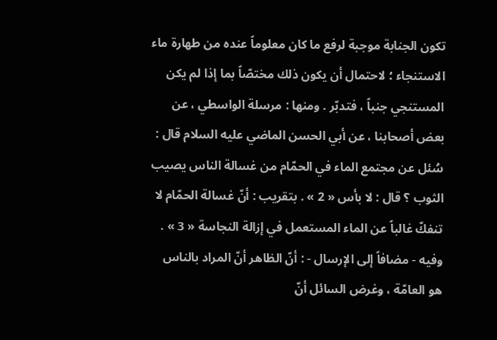تكون الجنابة موجبة لرفع ما كان معلوماً عنده من طهارة ماء الاستنجاء ؛ لاحتمال أن يكون ذلك مختصّاً بما إذا لم يكن المستنجي جنباً ، فتدبّر . ومنها : مرسلة الواسطي ، عن بعض أصحابنا ، عن أبي الحسن الماضي عليه السلام قال : سُئل عن مجتمع الماء في الحمّام من غسالة الناس يصيب الثوب ؟ قال : لا بأس « 2 » . بتقريب : أنّ غسالة الحمّام لا تنفكّ غالباً عن الماء المستعمل في إزالة النجاسة « 3 » . وفيه - مضافاً إلى الإرسال - : أنّ الظاهر أنّ المراد بالناس هو العامّة ، وغرض السائل أنّ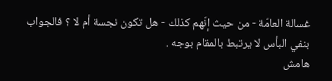غسالة العامّة - من حيث إنّهم كذلك - هل تكون نجسة أم لا ؟ فالجواب بنفي البأس لا يرتبط بالمقام بوجه .
هامش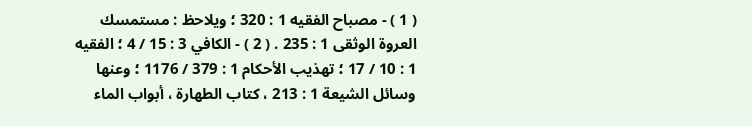( 1 ) - مصباح الفقيه 1 : 320 ؛ ويلاحظ : مستمسك العروة الوثقى 1 : 235 . ( 2 ) - الكافي 3 : 15 / 4 ؛ الفقيه 1 : 10 / 17 ؛ تهذيب الأحكام 1 : 379 / 1176 ؛ وعنها وسائل الشيعة 1 : 213 ، كتاب الطهارة ، أبواب الماء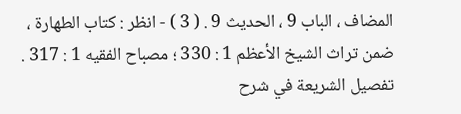المضاف ، الباب 9 ، الحديث 9 . ( 3 ) - انظر : كتاب الطهارة ، ضمن تراث الشيخ الأعظم 1 : 330 ؛ مصباح الفقيه 1 : 317 .
تفصيل الشريعة في شرح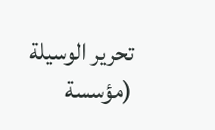تحرير الوسيلة (مؤسسة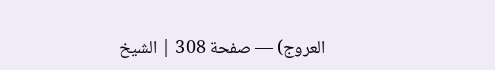العروج) — صفحة 308 | الشيخ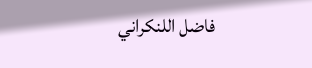فاضل اللنكراني